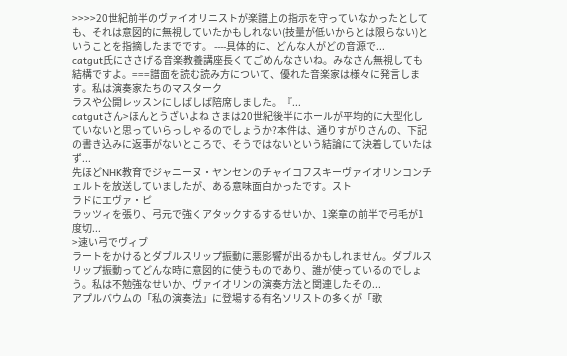>>>>20世紀前半のヴァイオリニストが楽譜上の指示を守っていなかったとしても、それは意図的に無視していたかもしれない(技量が低いからとは限らない)ということを指摘したまでです。 ----具体的に、どんな人がどの音源で...
catgut氏にささげる音楽教養講座長くてごめんなさいね。みなさん無視しても結構ですよ。===譜面を読む読み方について、優れた音楽家は様々に発言します。私は演奏家たちのマスターク
ラスや公開レッスンにしばしば陪席しました。『...
catgutさん>ほんとうざいよね さまは20世紀後半にホールが平均的に大型化していないと思っていらっしゃるのでしょうか?本件は、通りすがりさんの、下記の書き込みに返事がないところで、そうではないという結論にて決着していたはず...
先ほどNHK教育でジャニーヌ・ヤンセンのチャイコフスキーヴァイオリンコンチェルトを放送していましたが、ある意味面白かったです。スト
ラドにエヴァ・ピ
ラッツィを張り、弓元で強くアタックするするせいか、1楽章の前半で弓毛が1度切...
>速い弓でヴィブ
ラートをかけるとダブルスリップ振動に悪影響が出るかもしれません。ダブルスリップ振動ってどんな時に意図的に使うものであり、誰が使っているのでしょう。私は不勉強なせいか、ヴァイオリンの演奏方法と関連したその...
アプルバウムの「私の演奏法」に登場する有名ソリストの多くが「歌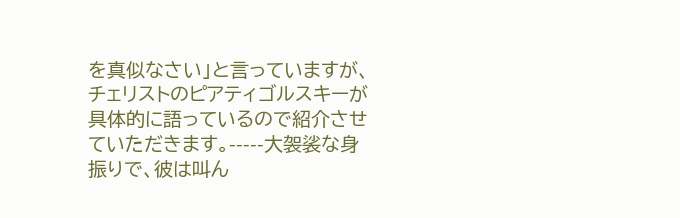を真似なさい」と言っていますが、チェリストのピアティゴルスキーが具体的に語っているので紹介させていただきます。-----大袈裟な身振りで、彼は叫ん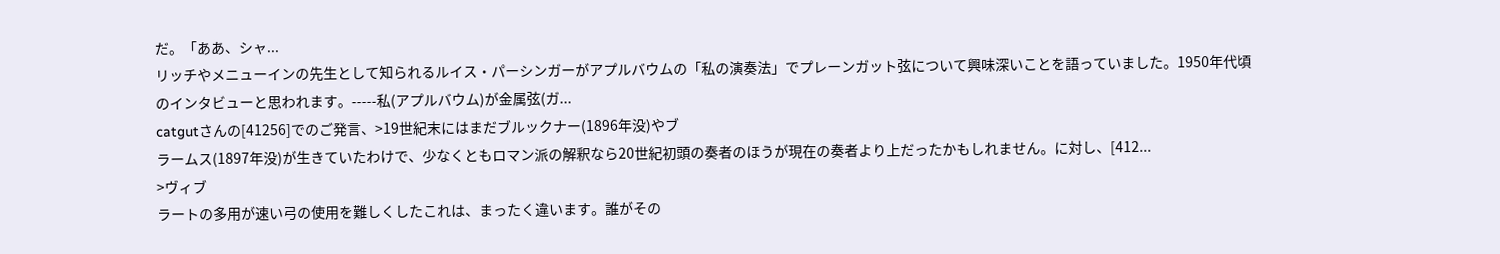だ。「ああ、シャ...
リッチやメニューインの先生として知られるルイス・パーシンガーがアプルバウムの「私の演奏法」でプレーンガット弦について興味深いことを語っていました。1950年代頃のインタビューと思われます。-----私(アプルバウム)が金属弦(ガ...
catgutさんの[41256]でのご発言、>19世紀末にはまだブルックナー(1896年没)やブ
ラームス(1897年没)が生きていたわけで、少なくともロマン派の解釈なら20世紀初頭の奏者のほうが現在の奏者より上だったかもしれません。に対し、[412...
>ヴィブ
ラートの多用が速い弓の使用を難しくしたこれは、まったく違います。誰がその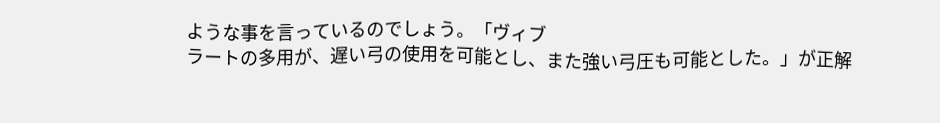ような事を言っているのでしょう。「ヴィブ
ラートの多用が、遅い弓の使用を可能とし、また強い弓圧も可能とした。」が正解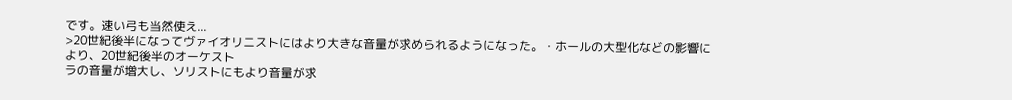です。速い弓も当然使え...
>20世紀後半になってヴァイオリニストにはより大きな音量が求められるようになった。・ホールの大型化などの影響により、20世紀後半のオーケスト
ラの音量が増大し、ソリストにもより音量が求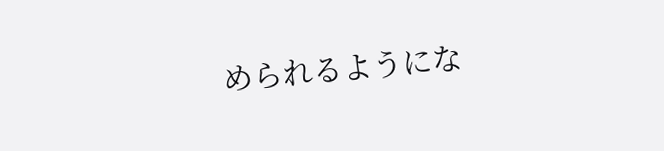められるようにな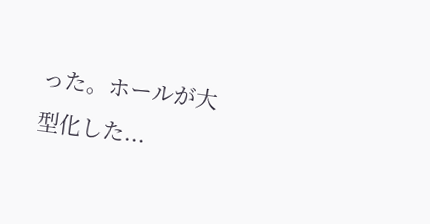った。ホールが大型化した...